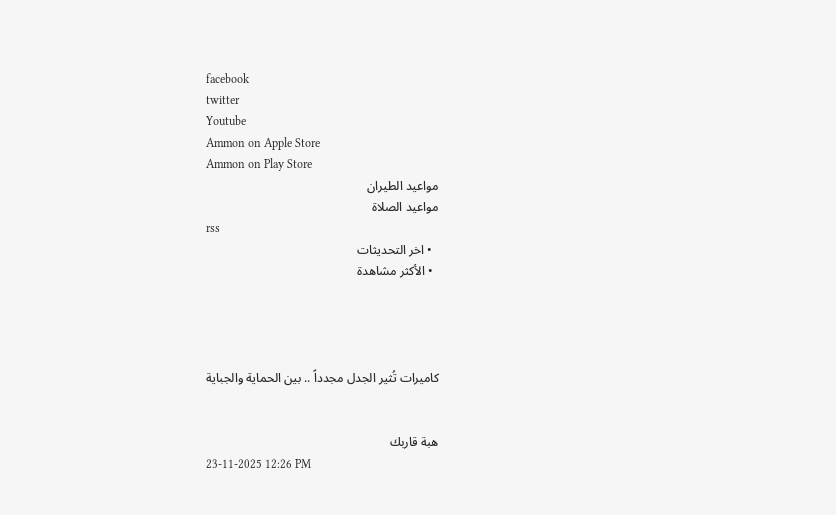facebook
twitter
Youtube
Ammon on Apple Store
Ammon on Play Store
مواعيد الطيران
مواعيد الصلاة
rss
  • اخر التحديثات
  • الأكثر مشاهدة




كاميرات تُثير الجدل مجدداً .. بين الحماية والجباية


هبة قاربك
23-11-2025 12:26 PM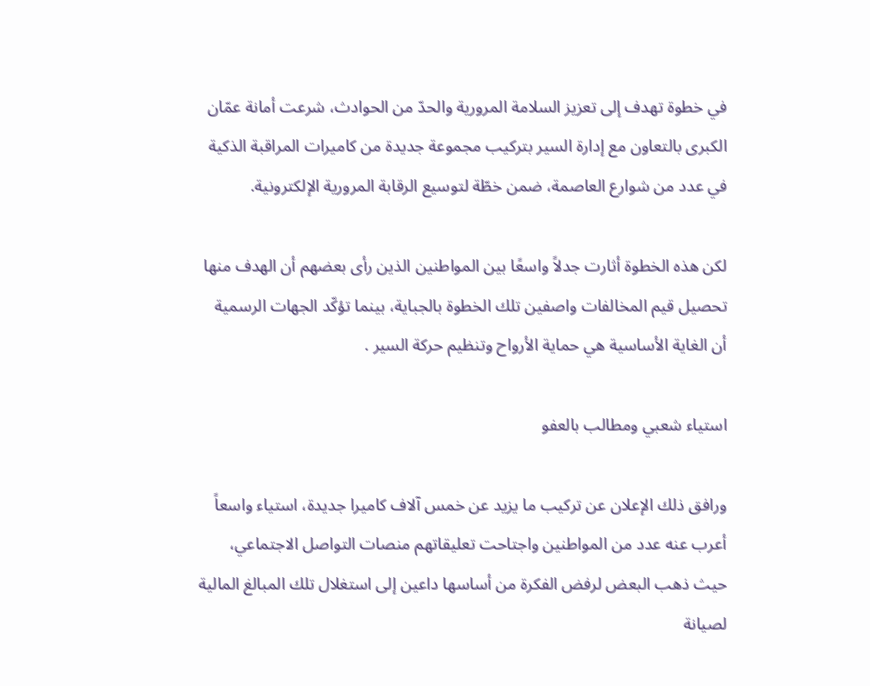في خطوة تهدف إلى تعزيز السلامة المرورية والحدّ من الحوادث، شرعت أمانة عمّان الكبرى بالتعاون مع إدارة السير بتركيب مجموعة جديدة من كاميرات المراقبة الذكية في عدد من شوارع العاصمة، ضمن خطّة لتوسيع الرقابة المرورية الإلكترونية.

لكن هذه الخطوة أثارت جدلاً واسعًا بين المواطنين الذين رأى بعضهم أن الهدف منها تحصيل قيم المخالفات واصفين تلك الخطوة بالجباية، بينما تؤكّد الجهات الرسمية أن الغاية الأساسية هي حماية الأرواح وتنظيم حركة السير .

استياء شعبي ومطالب بالعفو

ورافق ذلك الإعلان عن تركيب ما يزيد عن خمس آلاف كاميرا جديدة، استياء واسعاً أعرب عنه عدد من المواطنين واجتاحت تعليقاتهم منصات التواصل الاجتماعي، حيث ذهب البعض لرفض الفكرة من أساسها داعين إلى استغلال تلك المبالغ المالية لصيانة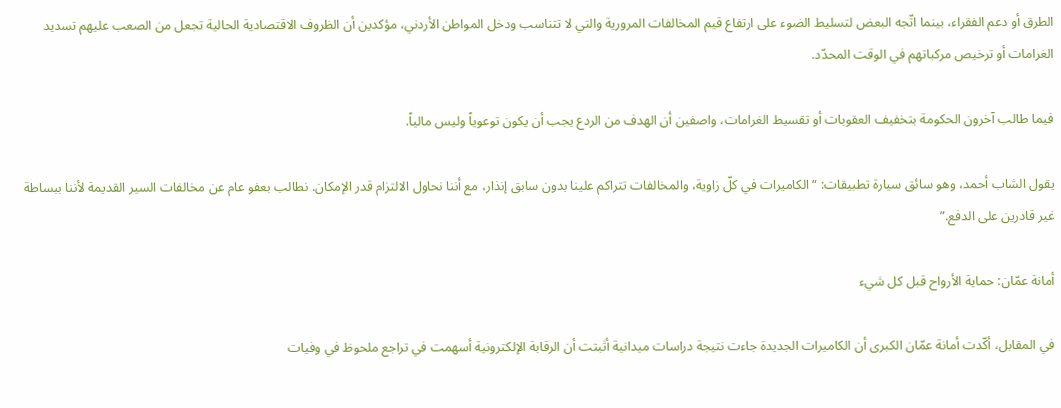الطرق أو دعم الفقراء، بينما اتّجه البعض لتسليط الضوء على ارتفاع قيم المخالفات المرورية والتي لا تتناسب ودخل المواطن الأردني، مؤكدين أن الظروف الاقتصادية الحالية تجعل من الصعب عليهم تسديد الغرامات أو ترخيص مركباتهم في الوقت المحدّد.

فيما طالب آخرون الحكومة بتخفيف العقوبات أو تقسيط الغرامات، واصفين أن الهدف من الردع يجب أن يكون توعوياً وليس مالياً.

يقول الشاب أحمد، وهو سائق سيارة تطبيقات: “الكاميرات في كلّ زاوية، والمخالفات تتراكم علينا بدون سابق إنذار، مع أننا نحاول الالتزام قدر الإمكان. نطالب بعفو عام عن مخالفات السير القديمة لأننا ببساطة غير قادرين على الدفع.”

أمانة عمّان: حماية الأرواح قبل كل شيء

في المقابل، أكّدت أمانة عمّان الكبرى أن الكاميرات الجديدة جاءت نتيجة دراسات ميدانية أثبتت أن الرقابة الإلكترونية أسهمت في تراجع ملحوظ في وفيات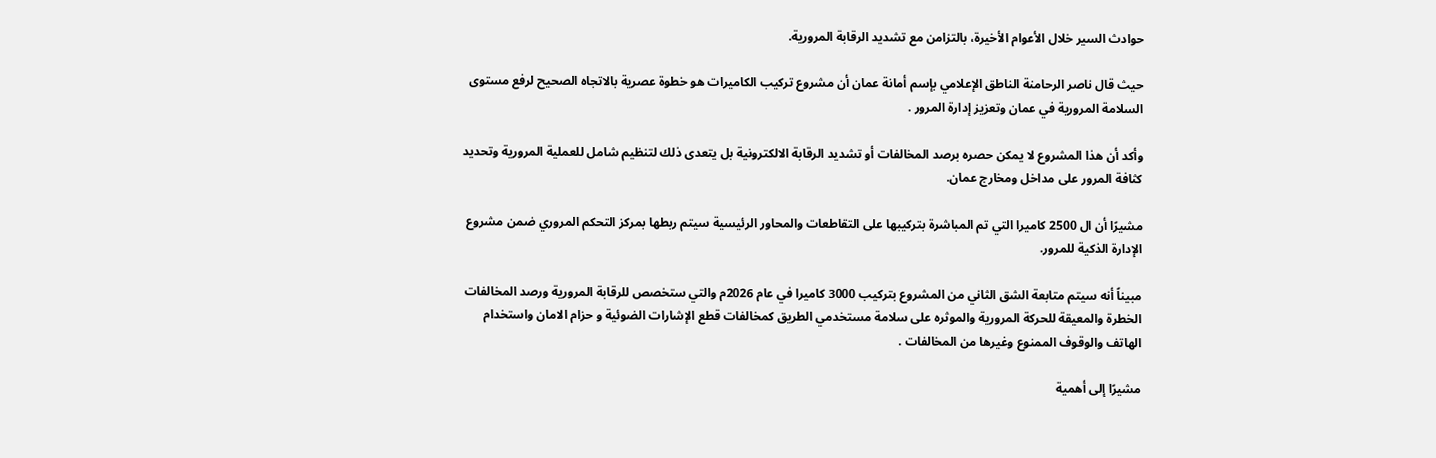حوادث السير خلال الأعوام الأخيرة، بالتزامن مع تشديد الرقابة المرورية.

حيث قال ناصر الرحامنة الناطق الإعلامي بإسم أمانة عمان أن مشروع تركيب الكاميرات هو خطوة عصرية بالاتجاه الصحيح لرفع مستوى السلامة المرورية في عمان وتعزيز إدارة المرور .

وأكد أن هذا المشروع لا يمكن حصره برصد المخالفات أو تشديد الرقابة الالكترونية بل يتعدى ذلك لتنظيم شامل للعملية المرورية وتحديد كثافة المرور على مداخل ومخارج عمان.

مشيرًا أن ال 2500 كاميرا التي تم المباشرة بتركيبها على التقاطعات والمحاور الرئيسية سيتم ربطها بمركز التحكم المروري ضمن مشروع الإدارة الذكية للمرور.

مبيناً أنه سيتم متابعة الشق الثاني من المشروع بتركيب 3000 كاميرا في عام 2026م والتي ستخصص للرقابة المرورية ورصد المخالفات الخطرة والمعيقة للحركة المرورية والموثره على سلامة مستخدمي الطريق كمخالفات قطع الإشارات الضوئية و حزام الامان واستخدام الهاتف والوقوف الممنوع وغيرها من المخالفات .

مشيرًا إلى أهمية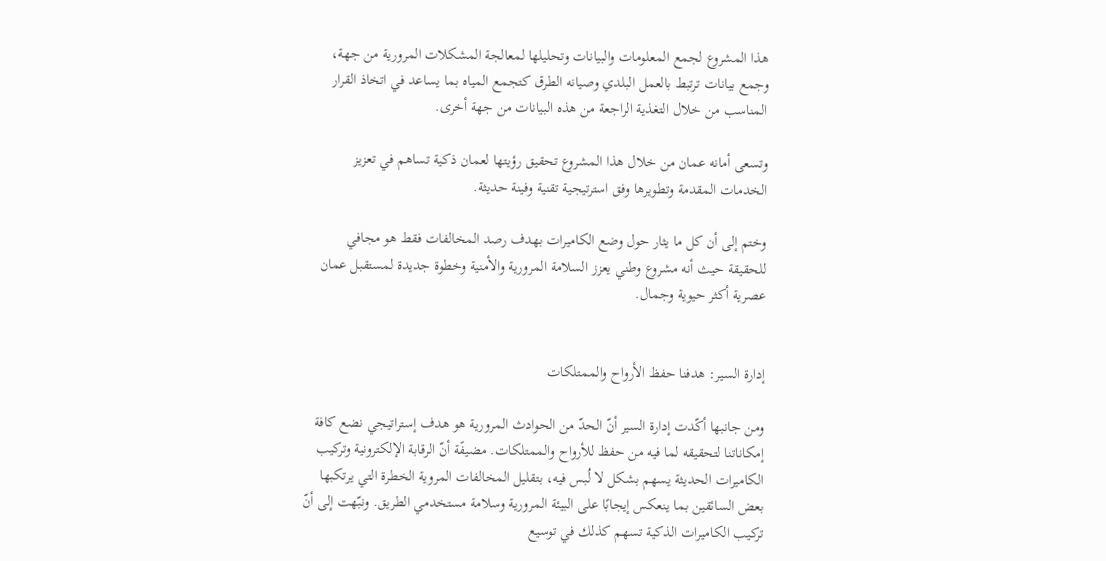هذا المشروع لجمع المعلومات والبيانات وتحليلها لمعالجة المشكلات المرورية من جهة، وجمع بيانات ترتبط بالعمل البلدي وصيانه الطرق كتجمع المياه بما يساعد في اتخاذ القرار المناسب من خلال التغذية الراجعة من هذه البيانات من جهة أخرى.

وتسعى أمانه عمان من خلال هذا المشروع تحقيق رؤيتها لعمان ذكية تساهم في تعزيز الخدمات المقدمة وتطويرها وفق استرتيجية تقنية وفينة حديثة.

وختم إلى أن كل ما يثار حول وضع الكاميرات بهدف رصد المخالفات فقط هو مجافي للحقيقة حيث أنه مشروع وطني يعزز السلامة المرورية والأمنية وخطوة جديدة لمستقبل عمان عصرية أكثر حيوية وجمال.


إدارة السير: هدفنا حفظ الأرواح والممتلكات

ومن جانبها أكّدت إدارة السير أنّ الحدّ من الحوادث المرورية هو هدف إستراتيجي نضع كافة إمكاناتنا لتحقيقه لما فيه من حفظ للأرواح والممتلكات. مضيفًة أنّ الرقابة الإلكترونية وتركيب الكاميرات الحديثة يسهم بشكل لا لُبس فيه، بتقليل المخالفات المروية الخطرة التي يرتكبها بعض السائقين بما ينعكس إيجابًا على البيئة المرورية وسلامة مستخدمي الطريق. ونبّهت إلى أنّ تركيب الكاميرات الذكية تسهم كذلك في توسيع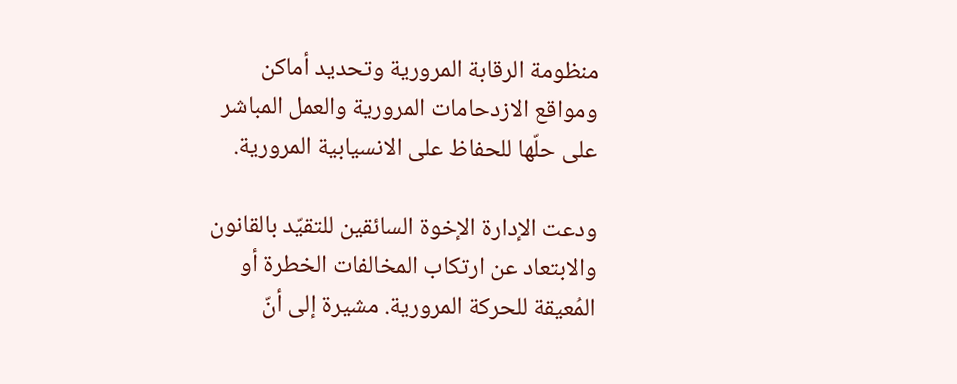منظومة الرقابة المرورية وتحديد أماكن ومواقع الازدحامات المرورية والعمل المباشر على حلّها للحفاظ على الانسيابية المرورية.

ودعت الإدارة الإخوة السائقين للتقيّد بالقانون والابتعاد عن ارتكاب المخالفات الخطرة أو المُعيقة للحركة المرورية. مشيرة إلى أنّ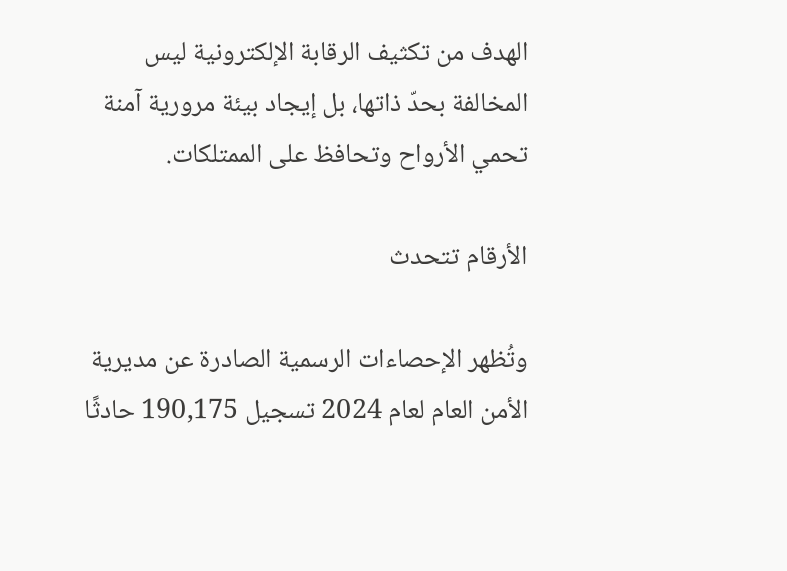الهدف من تكثيف الرقابة الإلكترونية ليس المخالفة بحدّ ذاتها، بل إيجاد بيئة مرورية آمنة تحمي الأرواح وتحافظ على الممتلكات.

الأرقام تتحدث

وتُظهر الإحصاءات الرسمية الصادرة عن مديرية الأمن العام لعام 2024 تسجيل 190,175 حادثًا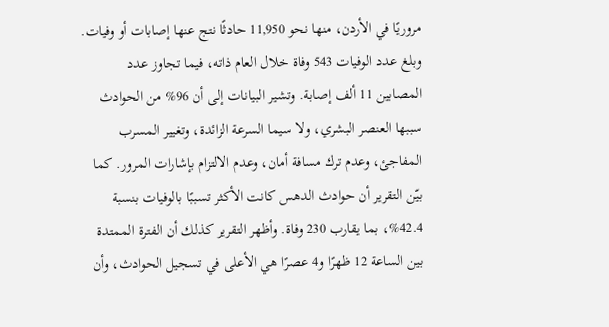مروريًا في الأردن، منها نحو 11,950 حادثًا نتج عنها إصابات أو وفيات. وبلغ عدد الوفيات 543 وفاة خلال العام ذاته، فيما تجاوز عدد المصابين 11 ألف إصابة. وتشير البيانات إلى أن 96% من الحوادث سببها العنصر البشري، ولا سيما السرعة الزائدة، وتغيير المسرب المفاجئ، وعدم ترك مسافة أمان، وعدم الالتزام بإشارات المرور. كما بيّن التقرير أن حوادث الدهس كانت الأكثر تسببًا بالوفيات بنسبة 42.4%، بما يقارب 230 وفاة. وأظهر التقرير كذلك أن الفترة الممتدة بين الساعة 12 ظهرًا و4 عصرًا هي الأعلى في تسجيل الحوادث، وأن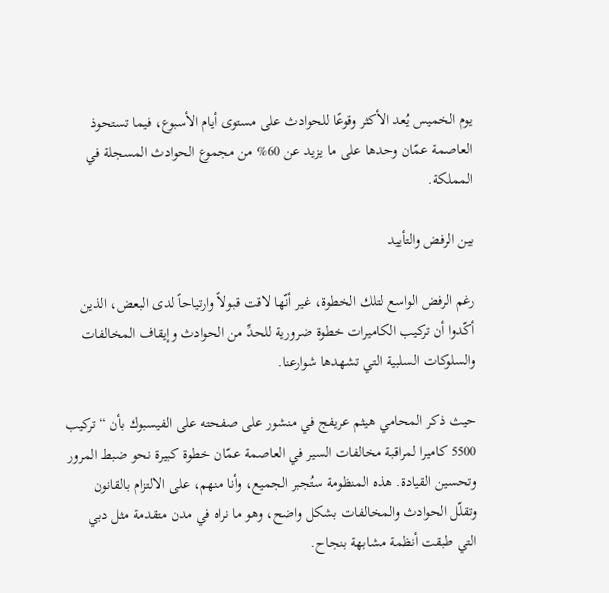يوم الخميس يُعد الأكثر وقوعًا للحوادث على مستوى أيام الأسبوع، فيما تستحوذ العاصمة عمّان وحدها على ما يزيد عن 60% من مجموع الحوادث المسجلة في المملكة.

بين الرفض والتأييد

رغم الرفض الواسع لتلك الخطوة، غير أنّها لاقت قبولاً وارتياحاً لدى البعض، الذين أكّدوا أن تركيب الكاميرات خطوة ضرورية للحدِّ من الحوادث وإيقاف المخالفات والسلوكات السلبية التي تشهدها شوارعنا.

حيث ذكر المحامي هيثم عريفج في منشور على صفحته على الفيسبوك بأن “تركيب 5500 كاميرا لمراقبة مخالفات السير في العاصمة عمّان خطوة كبيرة نحو ضبط المرور وتحسين القيادة. هذه المنظومة ستُجبر الجميع، وأنا منهم، على الالتزام بالقانون وتقلّل الحوادث والمخالفات بشكل واضح، وهو ما نراه في مدن متقدمة مثل دبي التي طبقت أنظمة مشابهة بنجاح.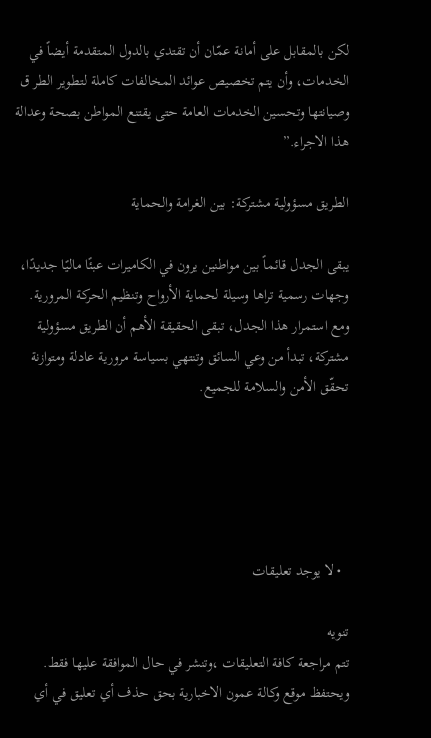لكن بالمقابل على أمانة عمّان أن تقتدي بالدول المتقدمة أيضاً في الخدمات، وأن يتم تخصيص عوائد المخالفات كاملة لتطوير الطر ق وصيانتها وتحسين الخدمات العامة حتى يقتنع المواطن بصحة وعدالة هذا الاجراء.”

الطريق مسؤولية مشتركة: بين الغرامة والحماية

يبقى الجدل قائماً بين مواطنين يرون في الكاميرات عبئًا ماليًا جديدًا، وجهات رسمية تراها وسيلة لحماية الأرواح وتنظيم الحركة المرورية. ومع استمرار هذا الجدل، تبقى الحقيقة الأهم أن الطريق مسؤولية مشتركة، تبدأ من وعي السائق وتنتهي بسياسة مرورية عادلة ومتوازنة تحقّق الأمن والسلامة للجميع.





  • لا يوجد تعليقات

تنويه
تتم مراجعة كافة التعليقات ،وتنشر في حال الموافقة عليها فقط.
ويحتفظ موقع وكالة عمون الاخبارية بحق حذف أي تعليق في أي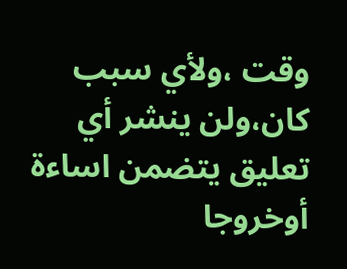وقت ،ولأي سبب كان،ولن ينشر أي تعليق يتضمن اساءة أوخروجا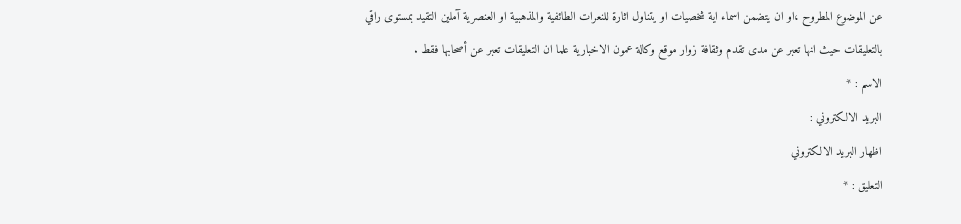عن الموضوع المطروح ،او ان يتضمن اسماء اية شخصيات او يتناول اثارة للنعرات الطائفية والمذهبية او العنصرية آملين التقيد بمستوى راقي بالتعليقات حيث انها تعبر عن مدى تقدم وثقافة زوار موقع وكالة عمون الاخبارية علما ان التعليقات تعبر عن أصحابها فقط .
الاسم : *
البريد الالكتروني :
اظهار البريد الالكتروني
التعليق : *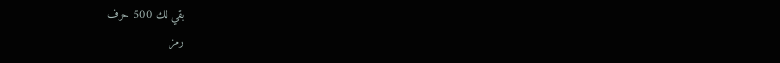بقي لك 500 حرف
رمز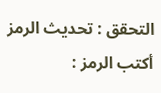التحقق : تحديث الرمز
أكتب الرمز :